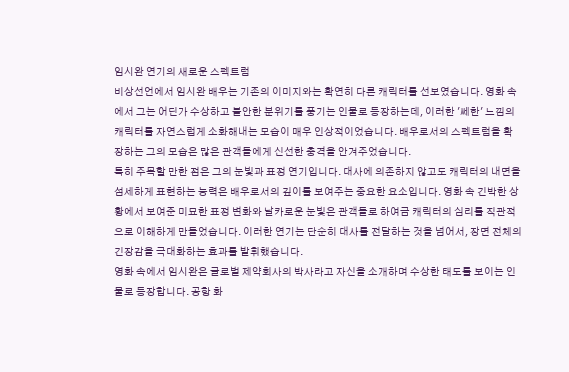임시완 연기의 새로운 스펙트럼
비상선언에서 임시완 배우는 기존의 이미지와는 확연히 다른 캐릭터를 선보였습니다. 영화 속에서 그는 어딘가 수상하고 불안한 분위기를 풍기는 인물로 등장하는데, 이러한 '쎄한' 느낌의 캐릭터를 자연스럽게 소화해내는 모습이 매우 인상적이었습니다. 배우로서의 스펙트럼을 확장하는 그의 모습은 많은 관객들에게 신선한 충격을 안겨주었습니다.
특히 주목할 만한 점은 그의 눈빛과 표정 연기입니다. 대사에 의존하지 않고도 캐릭터의 내면을 섬세하게 표현하는 능력은 배우로서의 깊이를 보여주는 중요한 요소입니다. 영화 속 긴박한 상황에서 보여준 미묘한 표정 변화와 날카로운 눈빛은 관객들로 하여금 캐릭터의 심리를 직관적으로 이해하게 만들었습니다. 이러한 연기는 단순히 대사를 전달하는 것을 넘어서, 장면 전체의 긴장감을 극대화하는 효과를 발휘했습니다.
영화 속에서 임시완은 글로벌 제약회사의 박사라고 자신을 소개하며 수상한 태도를 보이는 인물로 등장합니다. 공항 화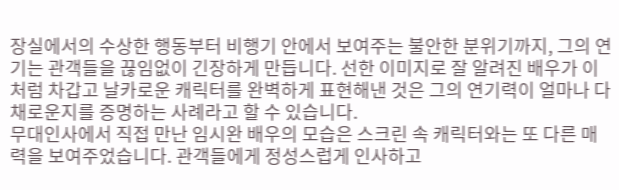장실에서의 수상한 행동부터 비행기 안에서 보여주는 불안한 분위기까지, 그의 연기는 관객들을 끊임없이 긴장하게 만듭니다. 선한 이미지로 잘 알려진 배우가 이처럼 차갑고 날카로운 캐릭터를 완벽하게 표현해낸 것은 그의 연기력이 얼마나 다채로운지를 증명하는 사례라고 할 수 있습니다.
무대인사에서 직접 만난 임시완 배우의 모습은 스크린 속 캐릭터와는 또 다른 매력을 보여주었습니다. 관객들에게 정성스럽게 인사하고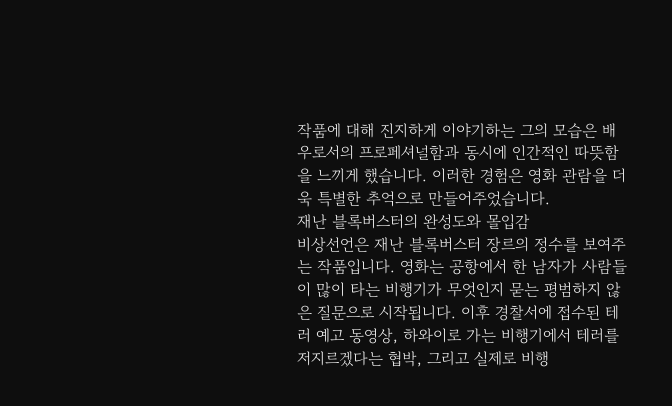작품에 대해 진지하게 이야기하는 그의 모습은 배우로서의 프로페셔널함과 동시에 인간적인 따뜻함을 느끼게 했습니다. 이러한 경험은 영화 관람을 더욱 특별한 추억으로 만들어주었습니다.
재난 블록버스터의 완성도와 몰입감
비상선언은 재난 블록버스터 장르의 정수를 보여주는 작품입니다. 영화는 공항에서 한 남자가 사람들이 많이 타는 비행기가 무엇인지 묻는 평범하지 않은 질문으로 시작됩니다. 이후 경찰서에 접수된 테러 예고 동영상, 하와이로 가는 비행기에서 테러를 저지르겠다는 협박, 그리고 실제로 비행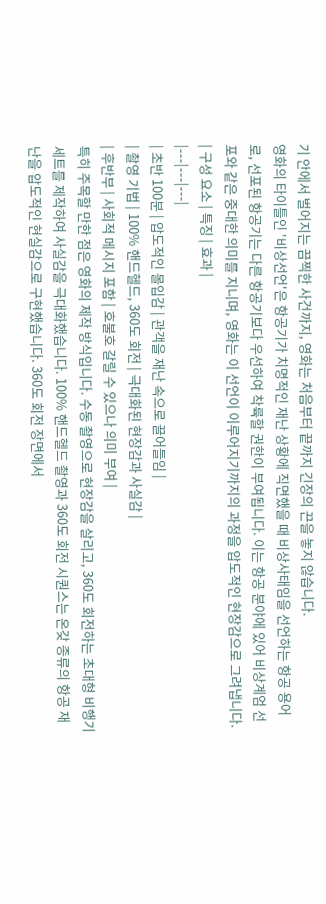기 안에서 벌어지는 끔찍한 사건까지, 영화는 처음부터 끝까지 긴장의 끈을 놓지 않습니다.
영화의 타이틀인 '비상선언'은 항공기가 치명적인 재난 상황에 직면했을 때 비상사태임을 선언하는 항공 용어로, 선포된 항공기는 다른 항공기보다 우선하여 착륙할 권한이 부여됩니다. 이는 항공 분야에 있어 비상계엄 선포와 같은 중대한 의미를 지니며, 영화는 이 선언이 이루어지기까지의 과정을 압도적인 현장감으로 그려냅니다.
| 구성 요소 | 특징 | 효과 |
|---|---|---|
| 초반 100분 | 압도적인 몰입감 | 관객을 재난 속으로 끌어들임 |
| 촬영 기법 | 100% 핸드헬드, 360도 회전 | 극대화된 현장감과 사실감 |
| 후반부 | 사회적 메시지 포함 | 호불호 갈릴 수 있으나 의미 부여 |
특히 주목할 만한 점은 영화의 제작 방식입니다. 수동 촬영으로 현장감을 살리고, 360도 회전하는 초대형 비행기 세트를 제작하여 사실감을 극대화했습니다. 100% 핸드헬드 촬영과 360도 회전 시퀀스는 온갖 종류의 항공 재난을 압도적인 현실감으로 구현했습니다. 360도 회전 장면에서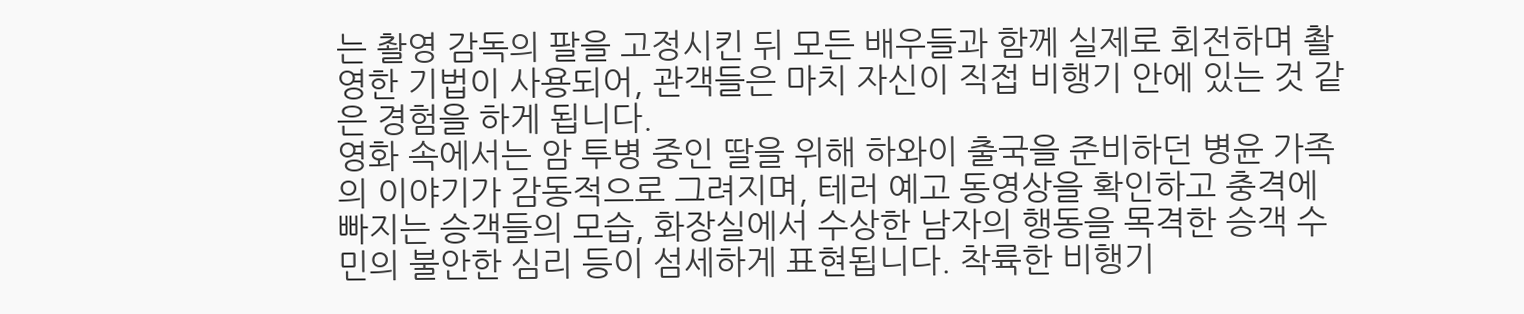는 촬영 감독의 팔을 고정시킨 뒤 모든 배우들과 함께 실제로 회전하며 촬영한 기법이 사용되어, 관객들은 마치 자신이 직접 비행기 안에 있는 것 같은 경험을 하게 됩니다.
영화 속에서는 암 투병 중인 딸을 위해 하와이 출국을 준비하던 병윤 가족의 이야기가 감동적으로 그려지며, 테러 예고 동영상을 확인하고 충격에 빠지는 승객들의 모습, 화장실에서 수상한 남자의 행동을 목격한 승객 수민의 불안한 심리 등이 섬세하게 표현됩니다. 착륙한 비행기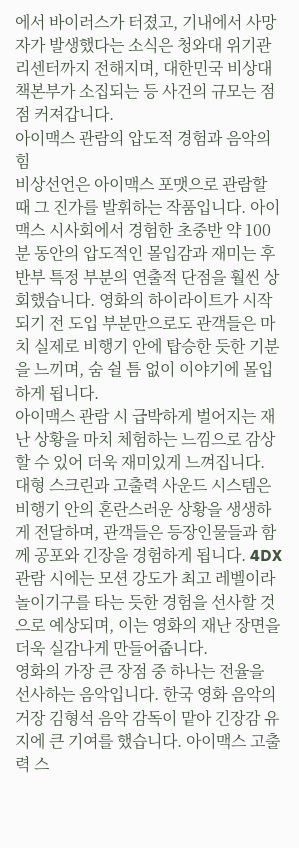에서 바이러스가 터졌고, 기내에서 사망자가 발생했다는 소식은 청와대 위기관리센터까지 전해지며, 대한민국 비상대책본부가 소집되는 등 사건의 규모는 점점 커져갑니다.
아이맥스 관람의 압도적 경험과 음악의 힘
비상선언은 아이맥스 포맷으로 관람할 때 그 진가를 발휘하는 작품입니다. 아이맥스 시사회에서 경험한 초중반 약 100분 동안의 압도적인 몰입감과 재미는 후반부 특정 부분의 연출적 단점을 훨씬 상회했습니다. 영화의 하이라이트가 시작되기 전 도입 부분만으로도 관객들은 마치 실제로 비행기 안에 탑승한 듯한 기분을 느끼며, 숨 쉴 틈 없이 이야기에 몰입하게 됩니다.
아이맥스 관람 시 급박하게 벌어지는 재난 상황을 마치 체험하는 느낌으로 감상할 수 있어 더욱 재미있게 느껴집니다. 대형 스크린과 고출력 사운드 시스템은 비행기 안의 혼란스러운 상황을 생생하게 전달하며, 관객들은 등장인물들과 함께 공포와 긴장을 경험하게 됩니다. 4DX 관람 시에는 모션 강도가 최고 레벨이라 놀이기구를 타는 듯한 경험을 선사할 것으로 예상되며, 이는 영화의 재난 장면을 더욱 실감나게 만들어줍니다.
영화의 가장 큰 장점 중 하나는 전율을 선사하는 음악입니다. 한국 영화 음악의 거장 김형석 음악 감독이 맡아 긴장감 유지에 큰 기여를 했습니다. 아이맥스 고출력 스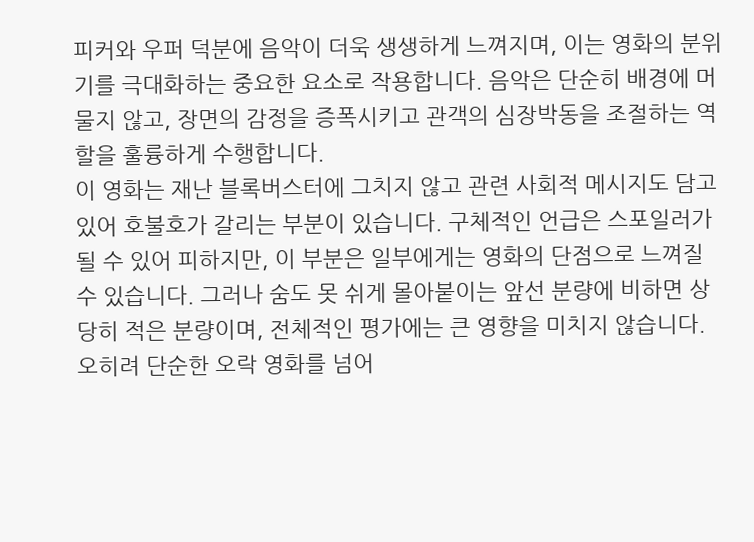피커와 우퍼 덕분에 음악이 더욱 생생하게 느껴지며, 이는 영화의 분위기를 극대화하는 중요한 요소로 작용합니다. 음악은 단순히 배경에 머물지 않고, 장면의 감정을 증폭시키고 관객의 심장박동을 조절하는 역할을 훌륭하게 수행합니다.
이 영화는 재난 블록버스터에 그치지 않고 관련 사회적 메시지도 담고 있어 호불호가 갈리는 부분이 있습니다. 구체적인 언급은 스포일러가 될 수 있어 피하지만, 이 부분은 일부에게는 영화의 단점으로 느껴질 수 있습니다. 그러나 숨도 못 쉬게 몰아붙이는 앞선 분량에 비하면 상당히 적은 분량이며, 전체적인 평가에는 큰 영향을 미치지 않습니다. 오히려 단순한 오락 영화를 넘어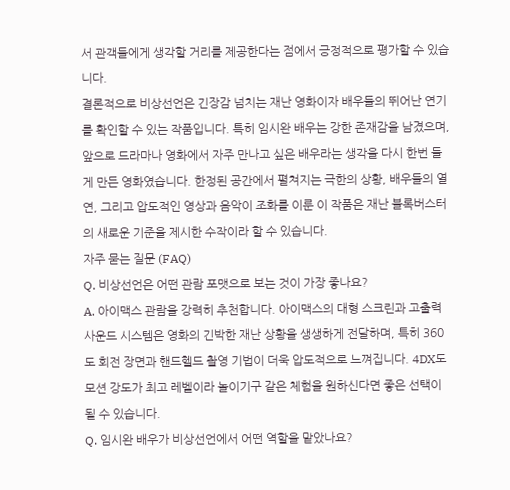서 관객들에게 생각할 거리를 제공한다는 점에서 긍정적으로 평가할 수 있습니다.
결론적으로 비상선언은 긴장감 넘치는 재난 영화이자 배우들의 뛰어난 연기를 확인할 수 있는 작품입니다. 특히 임시완 배우는 강한 존재감을 남겼으며, 앞으로 드라마나 영화에서 자주 만나고 싶은 배우라는 생각을 다시 한번 들게 만든 영화였습니다. 한정된 공간에서 펼쳐지는 극한의 상황, 배우들의 열연, 그리고 압도적인 영상과 음악이 조화를 이룬 이 작품은 재난 블록버스터의 새로운 기준을 제시한 수작이라 할 수 있습니다.
자주 묻는 질문 (FAQ)
Q. 비상선언은 어떤 관람 포맷으로 보는 것이 가장 좋나요?
A. 아이맥스 관람을 강력히 추천합니다. 아이맥스의 대형 스크린과 고출력 사운드 시스템은 영화의 긴박한 재난 상황을 생생하게 전달하며, 특히 360도 회전 장면과 핸드헬드 촬영 기법이 더욱 압도적으로 느껴집니다. 4DX도 모션 강도가 최고 레벨이라 놀이기구 같은 체험을 원하신다면 좋은 선택이 될 수 있습니다.
Q. 임시완 배우가 비상선언에서 어떤 역할을 맡았나요?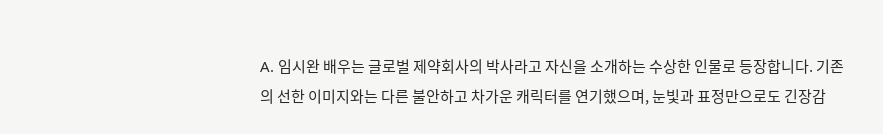A. 임시완 배우는 글로벌 제약회사의 박사라고 자신을 소개하는 수상한 인물로 등장합니다. 기존의 선한 이미지와는 다른 불안하고 차가운 캐릭터를 연기했으며, 눈빛과 표정만으로도 긴장감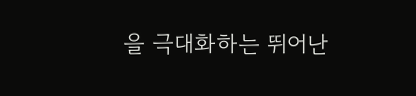을 극대화하는 뛰어난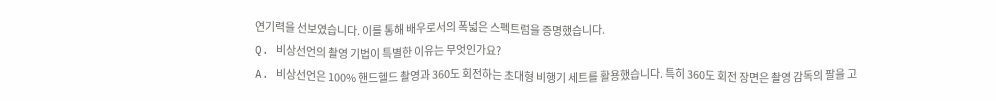연기력을 선보였습니다. 이를 통해 배우로서의 폭넓은 스펙트럼을 증명했습니다.
Q. 비상선언의 촬영 기법이 특별한 이유는 무엇인가요?
A. 비상선언은 100% 핸드헬드 촬영과 360도 회전하는 초대형 비행기 세트를 활용했습니다. 특히 360도 회전 장면은 촬영 감독의 팔을 고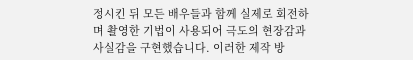정시킨 뒤 모든 배우들과 함께 실제로 회전하며 촬영한 기법이 사용되어 극도의 현장감과 사실감을 구현했습니다. 이러한 제작 방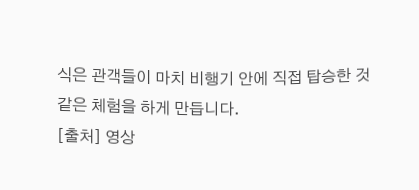식은 관객들이 마치 비행기 안에 직접 탑승한 것 같은 체험을 하게 만듭니다.
[출처] 영상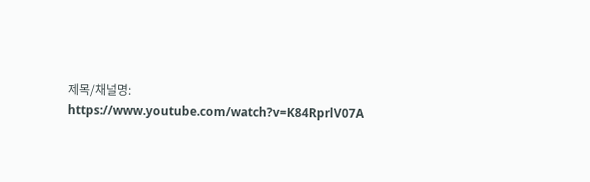제목/채널명: https://www.youtube.com/watch?v=K84RprlV07A